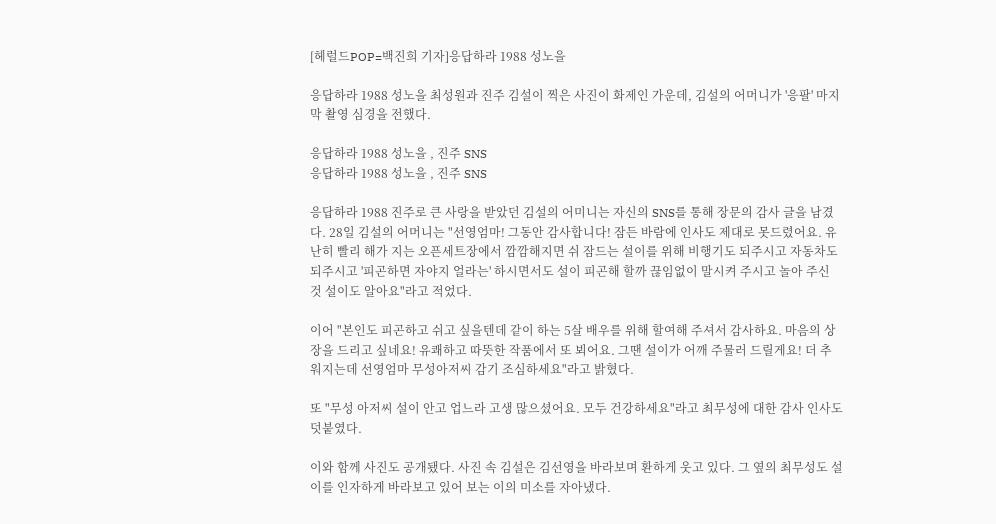[헤럴드POP=백진희 기자]응답하라 1988 성노을

응답하라 1988 성노을 최성원과 진주 김설이 찍은 사진이 화제인 가운데, 김설의 어머니가 '응팔' 마지막 촬영 심경을 전했다.

응답하라 1988 성노을 , 진주 SNS
응답하라 1988 성노을 , 진주 SNS

응답하라 1988 진주로 큰 사랑을 받았던 김설의 어미니는 자신의 SNS를 통해 장문의 감사 글을 남겼다. 28일 김설의 어머니는 "선영엄마! 그동안 감사합니다! 잠든 바람에 인사도 제대로 못드렸어요. 유난히 빨리 해가 지는 오픈세트장에서 깜깜해지면 쉬 잠드는 설이를 위해 비행기도 되주시고 자동차도 되주시고 '피곤하면 자야지 얼라는' 하시면서도 설이 피곤해 할까 끊임없이 말시켜 주시고 놀아 주신 것 설이도 알아요"라고 적었다.

이어 "본인도 피곤하고 쉬고 싶을텐데 같이 하는 5살 배우를 위해 할여해 주셔서 감사하요. 마음의 상장을 드리고 싶네요! 유쾌하고 따뜻한 작품에서 또 뵈어요. 그땐 설이가 어깨 주물러 드릴게요! 더 추워지는데 선영엄마 무성아저씨 감기 조심하세요"라고 밝혔다.

또 "무성 아저씨 설이 안고 업느라 고생 많으셨어요. 모두 건강하세요"라고 최무성에 대한 감사 인사도 덧붙였다.

이와 함께 사진도 공개됐다. 사진 속 김설은 김선영을 바라보며 환하게 웃고 있다. 그 옆의 최무성도 설이를 인자하게 바라보고 있어 보는 이의 미소를 자아냈다.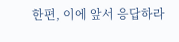한편, 이에 앞서 응답하라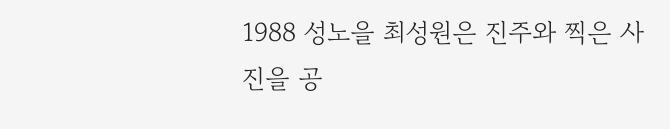1988 성노을 최성원은 진주와 찍은 사진을 공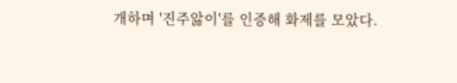개하며 '진주앓이'를 인증해 화제를 모았다.